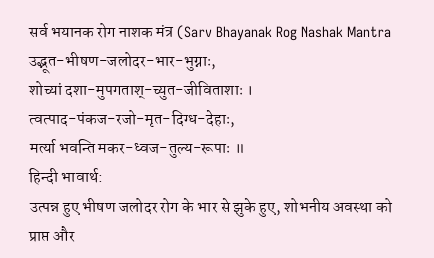सर्व भयानक रोग नाशक मंत्र (Sarv Bhayanak Rog Nashak Mantra
उद्भूत-भीषण-जलोदर-भार-भुग्नाः,
शोच्यां दशा-मुपगताश्-च्युत-जीविताशाः ।
त्वत्पाद-पंकज-रजो-मृत-दिग्ध-देहाः,
मर्त्या भवन्ति मकर-ध्वज-तुल्य-रूपाः ॥
हिन्दी भावार्थ:
उत्पन्न हुए भीषण जलोदर रोग के भार से झुके हुए, शोभनीय अवस्था को प्राप्त और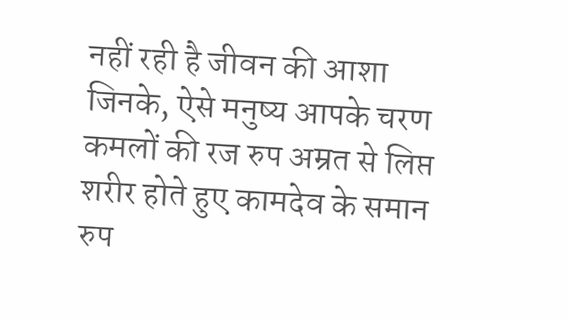नहीं रही है जीवन की आशा जिनके, ऐसे मनुष्य आपके चरण कमलों की रज रुप अम्रत से लिप्त शरीर होते हुए कामदेव के समान रुप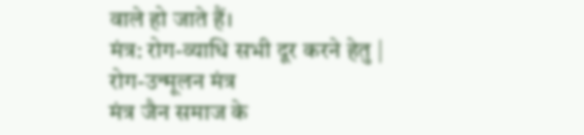वाले हो जाते हैं।
मंत्र: रोग-व्याधि सभी दूर करने हेतु | रोग-उन्मूलन मंत्र
मंत्र जैन समाज के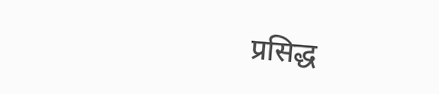प्रसिद्ध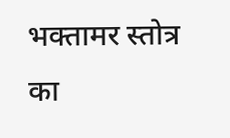भक्तामर स्तोत्र का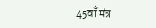45वाँ मंत्र